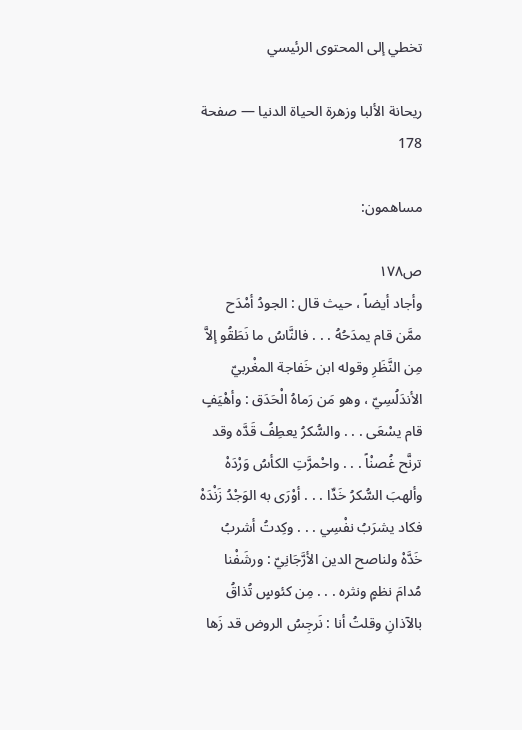تخطي إلى المحتوى الرئيسي

ريحانة الألبا وزهرة الحياة الدنيا — صفحة 178

مساهمون:

ص١٧٨
وأجاد أيضاً ، حيث قال : الجودُ أمْدَح ممَّن قام يمدَحُهُ . . . فالنَّاسُ ما نَطَقُو إلاَّ مِن النَّظَرِ وقوله ابن خَفاجة المغْربيّ الأندَلُسِيّ ، وهو مَن رَماهُ الْحَدَق : وأهْيَفٍ قام يسْعَى . . . والسُّكرُ يعطِفُ قَدَّه وقد ترنَّح غُصنْاً . . . واحْمرَّتِ الكأسُ وَرْدَهْ وألهبَ السُّكرُ خَدِّا . . . أوْرَى به الوَجْدُ زَنْدَهْ فكاد يشرَبُ نفْسِي . . . وكِدتُ أشربُ خَدَّهْ ولناصح الدين الأرَّجَانِيّ : ورشَفْنا مُدامَ نظمٍ ونثره . . . مِن كئوسٍ تُذاقُ بالآذانِ وقلتُ أنا : نَرجِسُ الروض قد زَها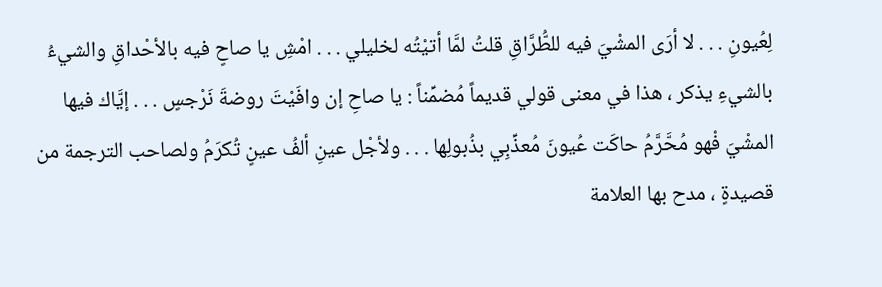لِعُيونِ . . . لا أرَى المشْيَ فيه للطُّرَّاقِ قلتُ لمَّا أتيْتُه لخليلي . . . امْشِ يا صاحٍ فيه بالأحْداقِ والشيءُ بالشيءِ يذكر ، هذا في معنى قولي قديماً مُضمِّناً : يا صاحِ إن وافَيْتَ روضةَ نَرْجسٍ . . . إيَّاك فيها المشْيَ فْهو مُحَّرَّمُ حاكَت عُيونَ مُعذِّبِي بذُبولِها . . . ولأجْل عينِ ألفُ عينٍ تُكرَمُ ولصاحب الترجمة من قصيدةٍ ، مدح بها العلامة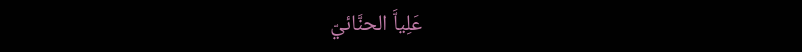عَلِياَّ الحنَّائيّ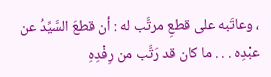، وعاتَبه على قطعِ مرتَّب له : أن قطعَ السَّيِّدُ عن عبْدِه . . . ما كان قد رَتَّب من رِفْدِهِ